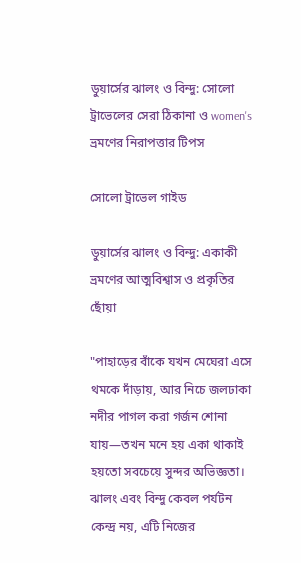ডুয়ার্সের ঝালং ও বিন্দু: সোলো ট্রাভেলের সেরা ঠিকানা ও women's ভ্রমণের নিরাপত্তার টিপস

সোলো ট্রাভেল গাইড

ডুয়ার্সের ঝালং ও বিন্দু: একাকী ভ্রমণের আত্মবিশ্বাস ও প্রকৃতির ছোঁয়া

"পাহাড়ের বাঁকে যখন মেঘেরা এসে থমকে দাঁড়ায়, আর নিচে জলঢাকা নদীর পাগল করা গর্জন শোনা যায়—তখন মনে হয় একা থাকাই হয়তো সবচেয়ে সুন্দর অভিজ্ঞতা। ঝালং এবং বিন্দু কেবল পর্যটন কেন্দ্র নয়, এটি নিজের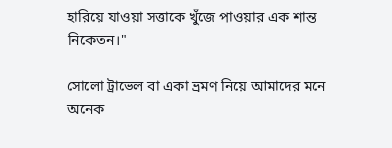হারিয়ে যাওয়া সত্তাকে খুঁজে পাওয়ার এক শান্ত নিকেতন।"

সোলো ট্রাভেল বা একা ভ্রমণ নিয়ে আমাদের মনে অনেক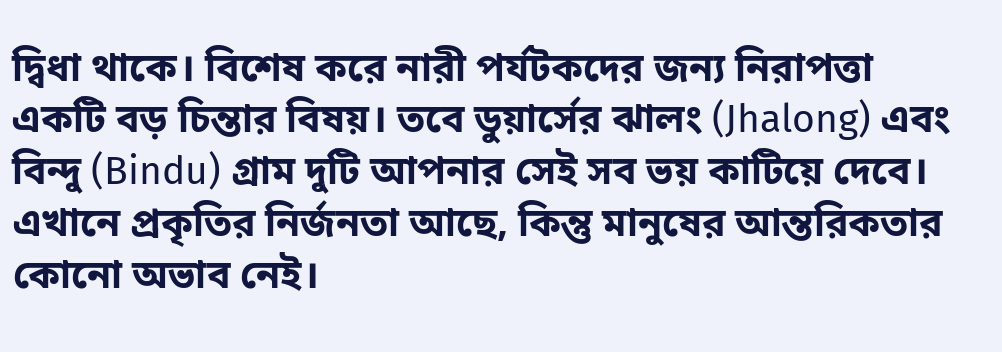দ্বিধা থাকে। বিশেষ করে নারী পর্যটকদের জন্য নিরাপত্তা একটি বড় চিন্তার বিষয়। তবে ডুয়ার্সের ঝালং (Jhalong) এবং বিন্দু (Bindu) গ্রাম দুটি আপনার সেই সব ভয় কাটিয়ে দেবে। এখানে প্রকৃতির নির্জনতা আছে, কিন্তু মানুষের আন্তরিকতার কোনো অভাব নেই।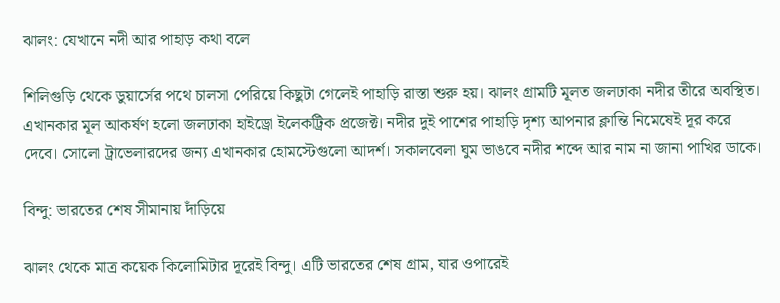ঝালং: যেখানে নদী আর পাহাড় কথা বলে

শিলিগুড়ি থেকে ডুয়ার্সের পথে চালসা পেরিয়ে কিছুটা গেলেই পাহাড়ি রাস্তা শুরু হয়। ঝালং গ্রামটি মূলত জলঢাকা নদীর তীরে অবস্থিত। এখানকার মূল আকর্ষণ হলো জলঢাকা হাইড্রো ইলেকট্রিক প্রজেক্ট। নদীর দুই পাশের পাহাড়ি দৃশ্য আপনার ক্লান্তি নিমেষেই দূর করে দেবে। সোলো ট্রাভেলারদের জন্য এখানকার হোমস্টেগুলো আদর্শ। সকালবেলা ঘুম ভাঙবে নদীর শব্দে আর নাম না জানা পাখির ডাকে।

বিন্দু: ভারতের শেষ সীমানায় দাঁড়িয়ে

ঝালং থেকে মাত্র কয়েক কিলোমিটার দূরেই বিন্দু। এটি ভারতের শেষ গ্রাম, যার ওপারেই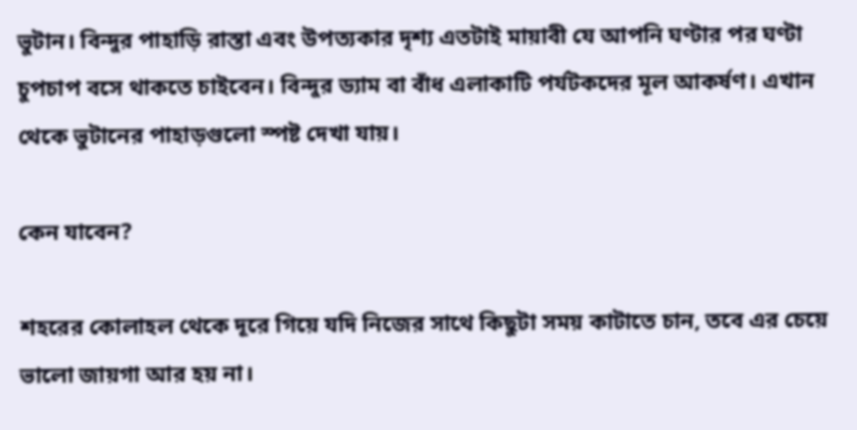ভুটান। বিন্দুর পাহাড়ি রাস্তা এবং উপত্যকার দৃশ্য এতটাই মায়াবী যে আপনি ঘণ্টার পর ঘণ্টা চুপচাপ বসে থাকতে চাইবেন। বিন্দুর ড্যাম বা বাঁধ এলাকাটি পর্যটকদের মূল আকর্ষণ। এখান থেকে ভুটানের পাহাড়গুলো স্পষ্ট দেখা যায়।

কেন যাবেন?

শহরের কোলাহল থেকে দূরে গিয়ে যদি নিজের সাথে কিছুটা সময় কাটাতে চান, তবে এর চেয়ে ভালো জায়গা আর হয় না।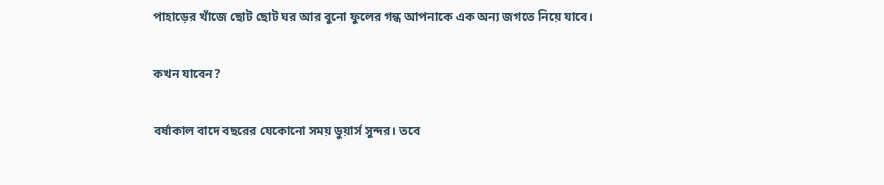পাহাড়ের খাঁজে ছোট ছোট ঘর আর বুনো ফুলের গন্ধ আপনাকে এক অন্য জগতে নিয়ে যাবে।

কখন যাবেন?

বর্ষাকাল বাদে বছরের যেকোনো সময় ডুয়ার্স সুন্দর। তবে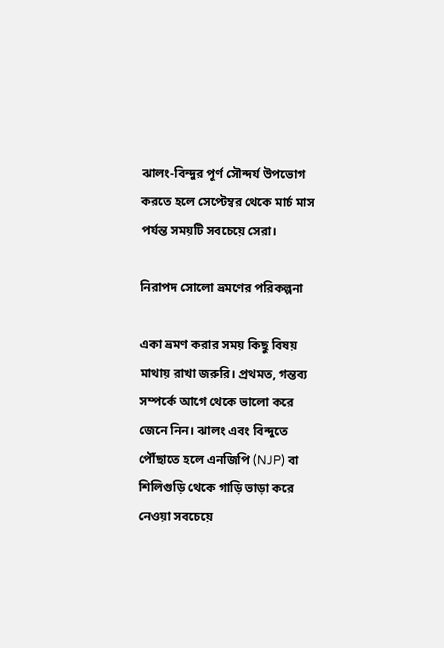ঝালং-বিন্দুর পূর্ণ সৌন্দর্য উপভোগ করতে হলে সেপ্টেম্বর থেকে মার্চ মাস পর্যন্ত সময়টি সবচেয়ে সেরা।

নিরাপদ সোলো ভ্রমণের পরিকল্পনা

একা ভ্রমণ করার সময় কিছু বিষয় মাথায় রাখা জরুরি। প্রথমত, গন্তব্য সম্পর্কে আগে থেকে ভালো করে জেনে নিন। ঝালং এবং বিন্দুতে পৌঁছাতে হলে এনজিপি (NJP) বা শিলিগুড়ি থেকে গাড়ি ভাড়া করে নেওয়া সবচেয়ে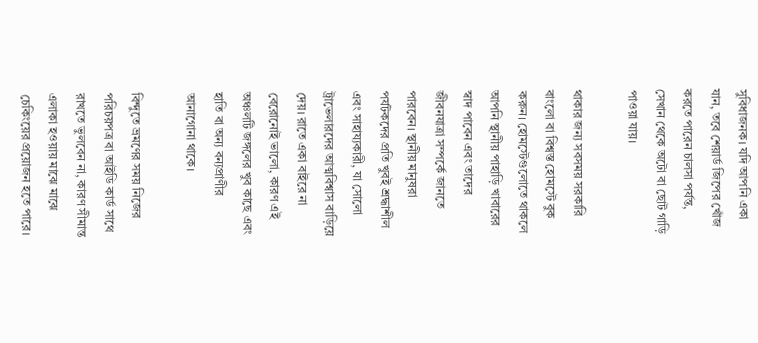সুবিধাজনক। যদি আপনি একা যান, তবে শেয়ার্ড জিপের খোঁজ করতে পারেন চালসা পর্যন্ত, সেখান থেকে অটো বা ছোট গাড়ি পাওয়া যায়।

থাকার জন্য সবসময় সরকারি বাংলো বা বিশ্বস্ত হোমস্টে বুক করুন। হোমস্টেগুলোতে থাকলে আপনি স্থানীয় পাহাড়ি খাবারের স্বাদ পাবেন এবং তাদের জীবনযাত্রা সম্পর্কে জানতে পারবেন। স্থানীয় মানুষরা পর্যটকদের প্রতি খুবই শ্রদ্ধাশীল এবং সাহায্যকারী, যা সোলো ট্রাভেলারদের আত্মবিশ্বাস বাড়িয়ে দেয়। রাতে একা বাইরে না বেরোনোই ভালো, কারণ এই অঞ্চলটি জঙ্গলের খুব কাছে এবং হাতি বা অন্য বন্যপ্রাণীর আনাগোনা থাকে।

বিন্দুতে ভ্রমণের সময় নিজের পরিচয়পত্র বা আইডি কার্ড সাথে রাখতে ভুলবেন না, কারণ সীমান্ত এলাকা হওয়ায় মাঝে মাঝে চেকিংয়ের প্রয়োজন হতে পারে।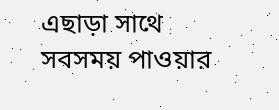এছাড়া সাথে সবসময় পাওয়ার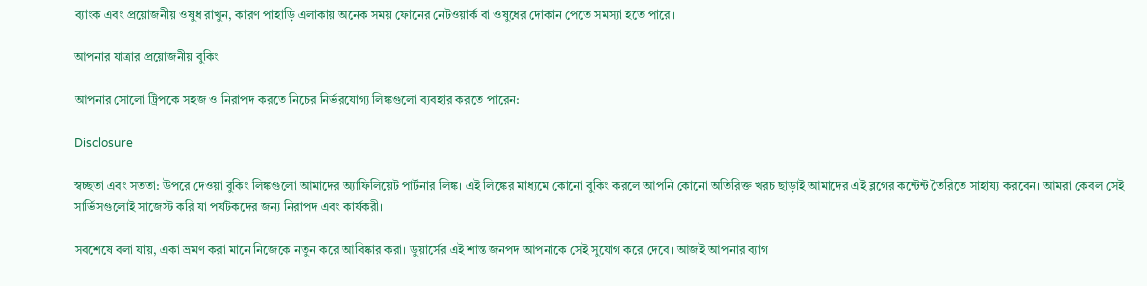ব্যাংক এবং প্রয়োজনীয় ওষুধ রাখুন, কারণ পাহাড়ি এলাকায় অনেক সময় ফোনের নেটওয়ার্ক বা ওষুধের দোকান পেতে সমস্যা হতে পারে।

আপনার যাত্রার প্রয়োজনীয় বুকিং

আপনার সোলো ট্রিপকে সহজ ও নিরাপদ করতে নিচের নির্ভরযোগ্য লিঙ্কগুলো ব্যবহার করতে পারেন:

Disclosure

স্বচ্ছতা এবং সততা: উপরে দেওয়া বুকিং লিঙ্কগুলো আমাদের অ্যাফিলিয়েট পার্টনার লিঙ্ক। এই লিঙ্কের মাধ্যমে কোনো বুকিং করলে আপনি কোনো অতিরিক্ত খরচ ছাড়াই আমাদের এই ব্লগের কন্টেন্ট তৈরিতে সাহায্য করবেন। আমরা কেবল সেই সার্ভিসগুলোই সাজেস্ট করি যা পর্যটকদের জন্য নিরাপদ এবং কার্যকরী।

সবশেষে বলা যায়, একা ভ্রমণ করা মানে নিজেকে নতুন করে আবিষ্কার করা। ডুয়ার্সের এই শান্ত জনপদ আপনাকে সেই সুযোগ করে দেবে। আজই আপনার ব্যাগ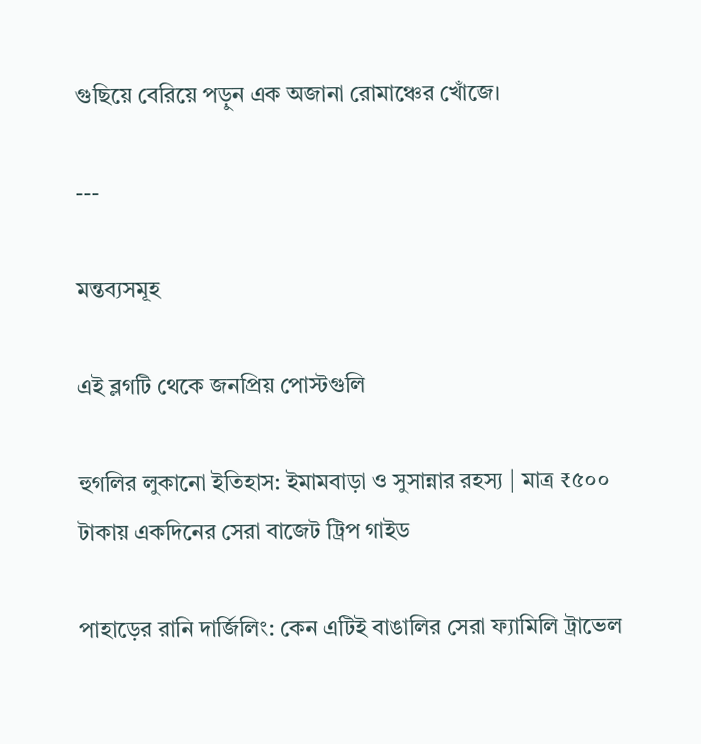গুছিয়ে বেরিয়ে পড়ুন এক অজানা রোমাঞ্চের খোঁজে।

---

মন্তব্যসমূহ

এই ব্লগটি থেকে জনপ্রিয় পোস্টগুলি

হুগলির লুকানো ইতিহাস: ইমামবাড়া ও সুসান্নার রহস্য | মাত্র ₹৫০০ টাকায় একদিনের সেরা বাজেট ট্রিপ গাইড

পাহাড়ের রানি দার্জিলিং: কেন এটিই বাঙালির সেরা ফ্যামিলি ট্রাভেল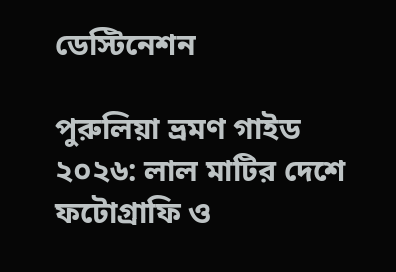ডেস্টিনেশন

পুরুলিয়া ভ্রমণ গাইড ২০২৬: লাল মাটির দেশে ফটোগ্রাফি ও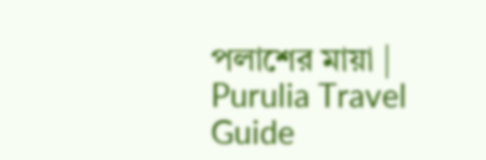পলাশের মায়া | Purulia Travel Guide